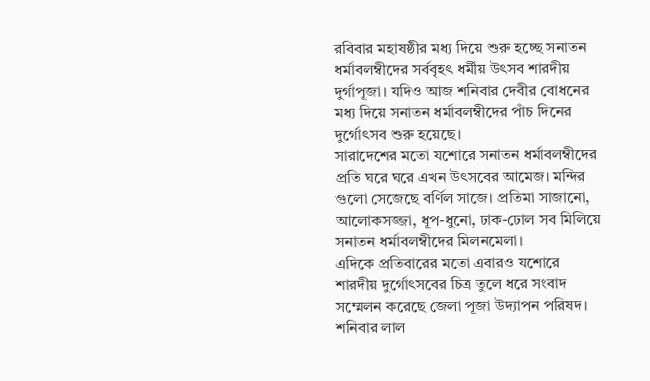রবিবার মহাষষ্ঠীর মধ্য দিয়ে শুরু হচ্ছে সনাতন ধর্মাবলম্বীদের সর্ববৃহৎ ধর্মীয় উৎসব শারদীয় দুর্গাপূজা। যদিও আজ শনিবার দেবীর বোধনের মধ্য দিয়ে সনাতন ধর্মাবলম্বীদের পাঁচ দিনের দুর্গোৎসব শুরু হয়েছে।
সারাদেশের মতো যশোরে সনাতন ধর্মাবলম্বীদের প্রতি ঘরে ঘরে এখন উৎসবের আমেজ। মন্দির গুলো সেজেছে বর্ণিল সাজে। প্রতিমা সাজানো, আলোকসজ্জা, ধূপ-ধুনো, ঢাক-ঢোল সব মিলিয়ে সনাতন ধর্মাবলম্বীদের মিলনমেলা।
এদিকে প্রতিবারের মতো এবারও যশোরে শারদীয় দুর্গোৎসবের চিত্র তুলে ধরে সংবাদ সম্মেলন করেছে জেলা পূজা উদ্যাপন পরিষদ। শনিবার লাল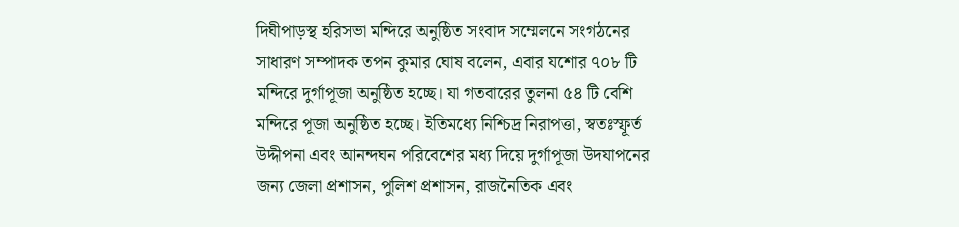দিঘীপাড়স্থ হরিসভা মন্দিরে অনুষ্ঠিত সংবাদ সম্মেলনে সংগঠনের সাধারণ সম্পাদক তপন কুমার ঘোষ বলেন, এবার যশোর ৭০৮ টি মন্দিরে দুর্গাপূজা অনুষ্ঠিত হচ্ছে। যা গতবারের তুলনা ৫৪ টি বেশি মন্দিরে পূজা অনুষ্ঠিত হচ্ছে। ইতিমধ্যে নিশ্চিদ্র নিরাপত্তা, স্বতঃস্ফূর্ত উদ্দীপনা এবং আনন্দঘন পরিবেশের মধ্য দিয়ে দুর্গাপূজা উদযাপনের জন্য জেলা প্রশাসন, পুলিশ প্রশাসন, রাজনৈতিক এবং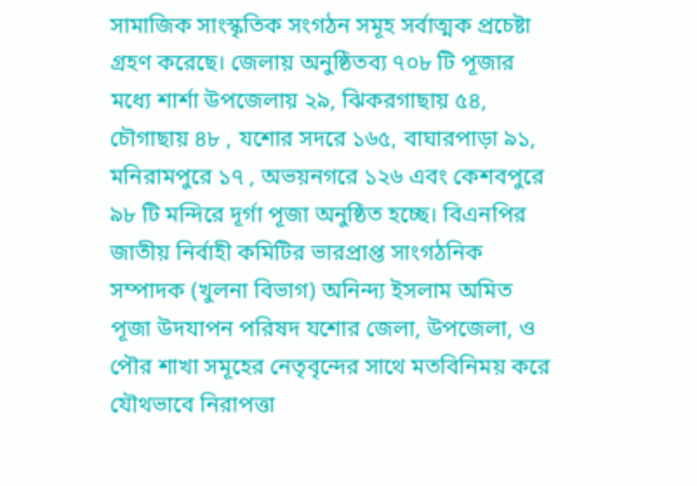সামাজিক সাংস্কৃতিক সংগঠন সমূহ সর্বাত্মক প্রচেষ্টা গ্রহণ করেছে। জেলায় অনুষ্ঠিতব্য ৭০৮ টি পূজার মধ্যে শার্শা উপজেলায় ২৯, ঝিকরগাছায় ৫৪, চৌগাছায় ৪৮ , যশোর সদরে ১৬৫, বাঘারপাড়া ৯১, মনিরামপুরে ১৭ , অভয়নগরে ১২৬ এবং কেশবপুরে ৯৮ টি মন্দিরে দূর্গা পূজা অনুষ্ঠিত হচ্ছে। বিএনপির জাতীয় নির্বাহী কমিটির ভারপ্রাপ্ত সাংগঠনিক সম্পাদক (খুলনা বিভাগ) অনিন্দ্য ইসলাম অমিত পূজা উদযাপন পরিষদ যশোর জেলা, উপজেলা, ও পৌর শাখা সমূহের নেতৃবৃন্দের সাথে মতবিনিময় করে যৌথভাবে নিরাপত্তা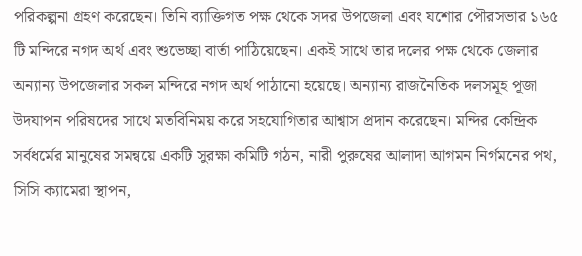পরিকল্পনা গ্রহণ করেছেন। তিনি ব্যাক্তিগত পক্ষ থেকে সদর উপজেলা এবং যশোর পৌরসভার ১৬৫ টি মন্দিরে নগদ অর্থ এবং শুভেচ্ছা বার্তা পাঠিয়েছেন। একই সাথে তার দলের পক্ষ থেকে জেলার অন্যান্য উপজেলার সকল মন্দিরে নগদ অর্থ পাঠানো হয়েছে। অন্যান্য রাজনৈতিক দলসমূহ পূজা উদযাপন পরিষদের সাথে মতবিনিময় করে সহযোগিতার আশ্বাস প্রদান করেছেন। মন্দির কেন্দ্রিক সর্বধর্মের মানুষের সমন্বয়ে একটি সুরক্ষা কমিটি গঠন, নারী পুরুষের আলাদা আগমন নির্গমনের পথ, সিসি ক্যামেরা স্থাপন,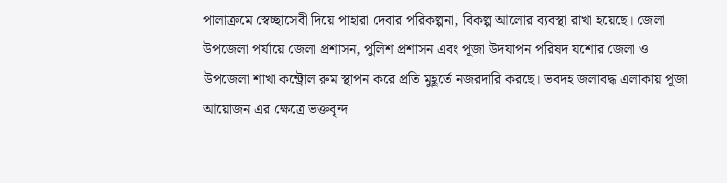পালাক্রমে স্বেচ্ছাসেবী দিয়ে পাহারা দেবার পরিকল্পনা, বিকল্প আলোর ব্যবস্থা রাখা হয়েছে। জেলা উপজেলা পর্যায়ে জেলা প্রশাসন, পুলিশ প্রশাসন এবং পূজা উদযাপন পরিষদ যশোর জেলা ও উপজেলা শাখা কন্ট্রোল রুম স্থাপন করে প্রতি মুহূর্তে নজরদারি করছে। ভবদহ জলাবদ্ধ এলাকায় পূজা আয়োজন এর ক্ষেত্রে ভক্তবৃন্দ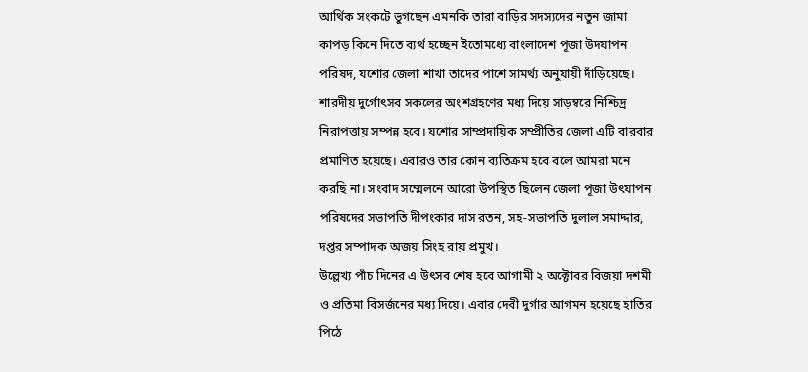আর্থিক সংকটে ভুগছেন এমনকি তারা বাড়ির সদস্যদের নতুন জামা কাপড় কিনে দিতে ব্যর্থ হচ্ছেন ইতোমধ্যে বাংলাদেশ পূজা উদযাপন পরিষদ, যশোর জেলা শাখা তাদের পাশে সামর্থ্য অনুযায়ী দাঁড়িয়েছে। শারদীয় দুর্গোৎসব সকলের অংশগ্রহণের মধ্য দিয়ে সাড়ম্বরে নিশ্চিদ্র নিরাপত্তায় সম্পন্ন হবে। যশোর সাম্প্রদায়িক সম্প্রীতির জেলা এটি বারবার প্রমাণিত হয়েছে। এবারও তার কোন ব্যতিক্রম হবে বলে আমরা মনে করছি না। সংবাদ সম্মেলনে আরো উপস্থিত ছিলেন জেলা পূজা উৎযাপন পরিষদের সভাপতি দীপংকার দাস রতন, সহ-সভাপতি দুলাল সমাদ্দার, দপ্তর সম্পাদক অজয় সিংহ রায় প্রমুখ।
উল্লেখ্য পাঁচ দিনের এ উৎসব শেষ হবে আগামী ২ অক্টোবর বিজয়া দশমী ও প্রতিমা বিসর্জনের মধ্য দিয়ে। এবার দেবী দুর্গার আগমন হয়েছে হাতির পিঠে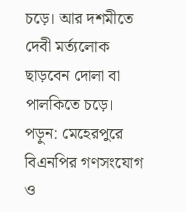চড়ে। আর দশমীতে দেবী মর্ত্যলোক ছাড়বেন দোলা বা পালকিতে চড়ে।
পড়ুন: মেহেরপুরে বিএনপির গণসংযোগ ও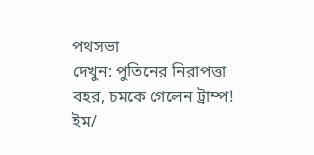পথসভা
দেখুন: পুতিনের নিরাপত্তা বহর, চমকে গেলেন ট্রাম্প!
ইম/